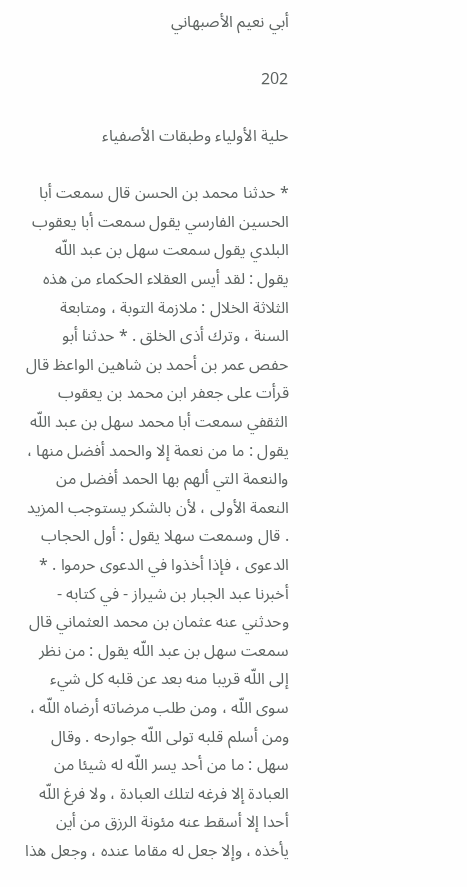أبي نعيم الأصبهاني

202

حلية الأولياء وطبقات الأصفياء

* حدثنا محمد بن الحسن قال سمعت أبا الحسين الفارسي يقول سمعت أبا يعقوب البلدي يقول سمعت سهل بن عبد اللّه يقول : لقد أيس العقلاء الحكماء من هذه الثلاثة الخلال : ملازمة التوبة ، ومتابعة السنة ، وترك أذى الخلق . * حدثنا أبو حفص عمر بن أحمد بن شاهين الواعظ قال قرأت على جعفر ابن محمد بن يعقوب الثقفي سمعت أبا محمد سهل بن عبد اللّه يقول : ما من نعمة إلا والحمد أفضل منها ، والنعمة التي ألهم بها الحمد أفضل من النعمة الأولى ، لأن بالشكر يستوجب المزيد . قال وسمعت سهلا يقول : أول الحجاب الدعوى ، فإذا أخذوا في الدعوى حرموا . * أخبرنا عبد الجبار بن شيراز - في كتابه - وحدثني عنه عثمان بن محمد العثماني قال سمعت سهل بن عبد اللّه يقول : من نظر إلى اللّه قريبا منه بعد عن قلبه كل شيء سوى اللّه ، ومن طلب مرضاته أرضاه اللّه ، ومن أسلم قلبه تولى اللّه جوارحه . وقال سهل : ما من أحد يسر اللّه له شيئا من العبادة إلا فرغه لتلك العبادة ، ولا فرغ اللّه أحدا إلا أسقط عنه مئونة الرزق من أين يأخذه ، وإلا جعل له مقاما عنده ، وجعل هذا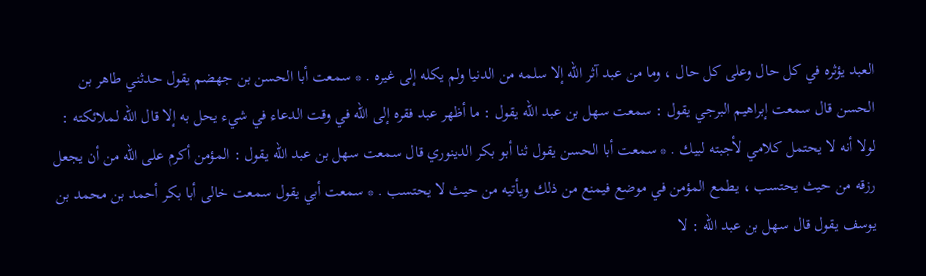العبد يؤثره في كل حال وعلى كل حال ، وما من عبد آثر اللّه إلا سلمه من الدنيا ولم يكله إلى غيره . * سمعت أبا الحسن بن جهضم يقول حدثني طاهر بن الحسن قال سمعت إبراهيم البرجي يقول : سمعت سهل بن عبد اللّه يقول : ما أظهر عبد فقره إلى اللّه في وقت الدعاء في شيء يحل به إلا قال اللّه لملائكته : لولا أنه لا يحتمل كلامي لأجبته لبيك . * سمعت أبا الحسن يقول ثنا أبو بكر الدينوري قال سمعت سهل بن عبد اللّه يقول : المؤمن أكرم على اللّه من أن يجعل رزقه من حيث يحتسب ، يطمع المؤمن في موضع فيمنع من ذلك ويأتيه من حيث لا يحتسب . * سمعت أبي يقول سمعت خالى أبا بكر أحمد بن محمد بن يوسف يقول قال سهل بن عبد اللّه : لا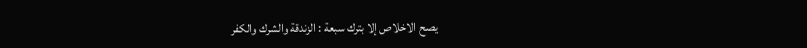يصح الاخلاص إلا بترك سبعة : الزندقة والشرك والكفر